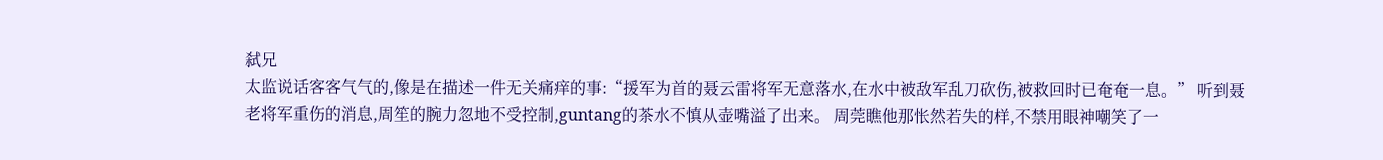弑兄
太监说话客客气气的,像是在描述一件无关痛痒的事:“援军为首的聂云雷将军无意落水,在水中被敌军乱刀砍伤,被救回时已奄奄一息。” 听到聂老将军重伤的消息,周笙的腕力忽地不受控制,guntang的茶水不慎从壶嘴溢了出来。 周莞瞧他那怅然若失的样,不禁用眼神嘲笑了一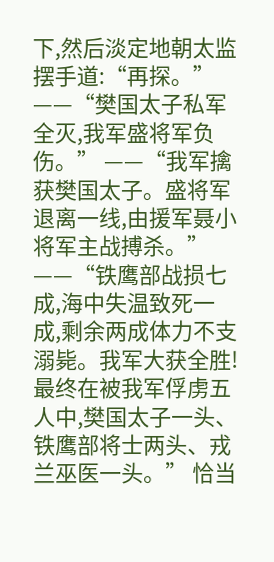下,然后淡定地朝太监摆手道:“再探。” ——“樊国太子私军全灭,我军盛将军负伤。” ——“我军擒获樊国太子。盛将军退离一线,由援军聂小将军主战搏杀。” ——“铁鹰部战损七成,海中失温致死一成,剩余两成体力不支溺毙。我军大获全胜!最终在被我军俘虏五人中,樊国太子一头、铁鹰部将士两头、戎兰巫医一头。” 恰当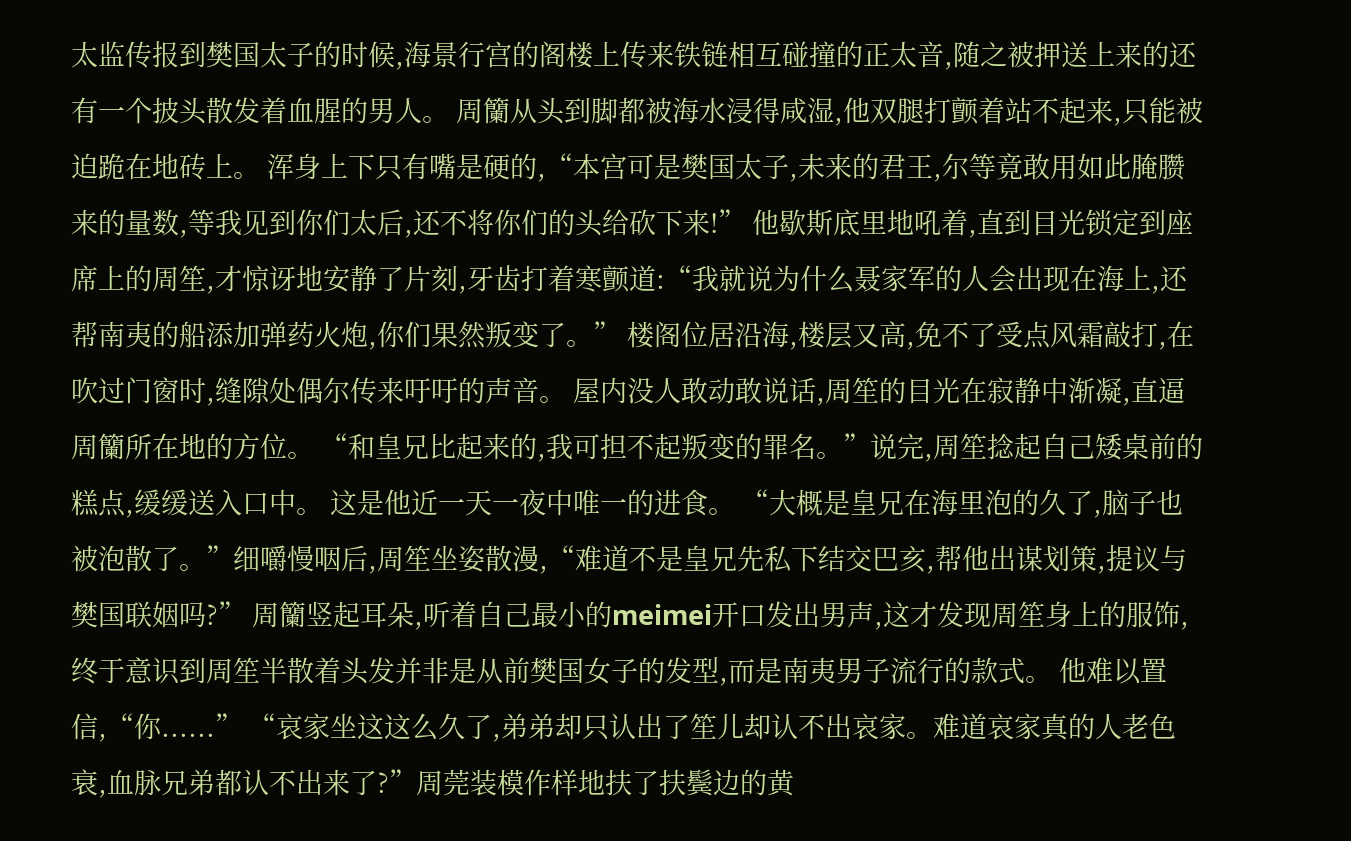太监传报到樊国太子的时候,海景行宫的阁楼上传来铁链相互碰撞的正太音,随之被押送上来的还有一个披头散发着血腥的男人。 周籣从头到脚都被海水浸得咸湿,他双腿打颤着站不起来,只能被迫跪在地砖上。 浑身上下只有嘴是硬的,“本宫可是樊国太子,未来的君王,尔等竟敢用如此腌臜来的量数,等我见到你们太后,还不将你们的头给砍下来!” 他歇斯底里地吼着,直到目光锁定到座席上的周笙,才惊讶地安静了片刻,牙齿打着寒颤道:“我就说为什么聂家军的人会出现在海上,还帮南夷的船添加弹药火炮,你们果然叛变了。” 楼阁位居沿海,楼层又高,免不了受点风霜敲打,在吹过门窗时,缝隙处偶尔传来吁吁的声音。 屋内没人敢动敢说话,周笙的目光在寂静中渐凝,直逼周籣所在地的方位。 “和皇兄比起来的,我可担不起叛变的罪名。”说完,周笙捻起自己矮桌前的糕点,缓缓送入口中。 这是他近一天一夜中唯一的进食。 “大概是皇兄在海里泡的久了,脑子也被泡散了。”细嚼慢咽后,周笙坐姿散漫,“难道不是皇兄先私下结交巴亥,帮他出谋划策,提议与樊国联姻吗?” 周籣竖起耳朵,听着自己最小的meimei开口发出男声,这才发现周笙身上的服饰,终于意识到周笙半散着头发并非是从前樊国女子的发型,而是南夷男子流行的款式。 他难以置信,“你......” “哀家坐这这么久了,弟弟却只认出了笙儿却认不出哀家。难道哀家真的人老色衰,血脉兄弟都认不出来了?”周莞装模作样地扶了扶鬓边的黄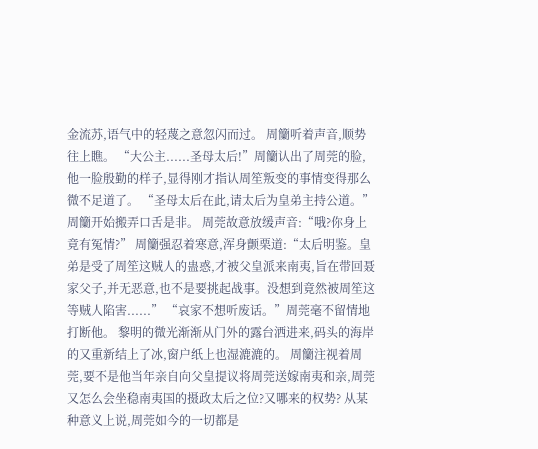金流苏,语气中的轻蔑之意忽闪而过。 周籣听着声音,顺势往上瞧。 “大公主......圣母太后!”周籣认出了周莞的脸,他一脸殷勤的样子,显得刚才指认周笙叛变的事情变得那么微不足道了。 “圣母太后在此,请太后为皇弟主持公道。”周籣开始搬弄口舌是非。 周莞故意放缓声音:“哦?你身上竟有冤情?” 周籣强忍着寒意,浑身颤栗道:“太后明鉴。皇弟是受了周笙这贼人的蛊惑,才被父皇派来南夷,旨在带回聂家父子,并无恶意,也不是要挑起战事。没想到竟然被周笙这等贼人陷害......” “哀家不想听废话。”周莞毫不留情地打断他。 黎明的微光渐渐从门外的露台洒进来,码头的海岸的又重新结上了冰,窗户纸上也湿漉漉的。 周籣注视着周莞,要不是他当年亲自向父皇提议将周莞送嫁南夷和亲,周莞又怎么会坐稳南夷国的摄政太后之位?又哪来的权势? 从某种意义上说,周莞如今的一切都是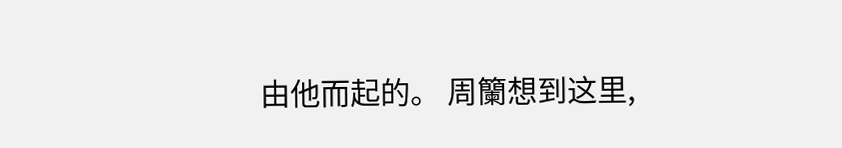由他而起的。 周籣想到这里,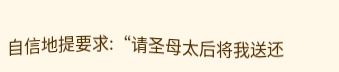自信地提要求:“请圣母太后将我送还